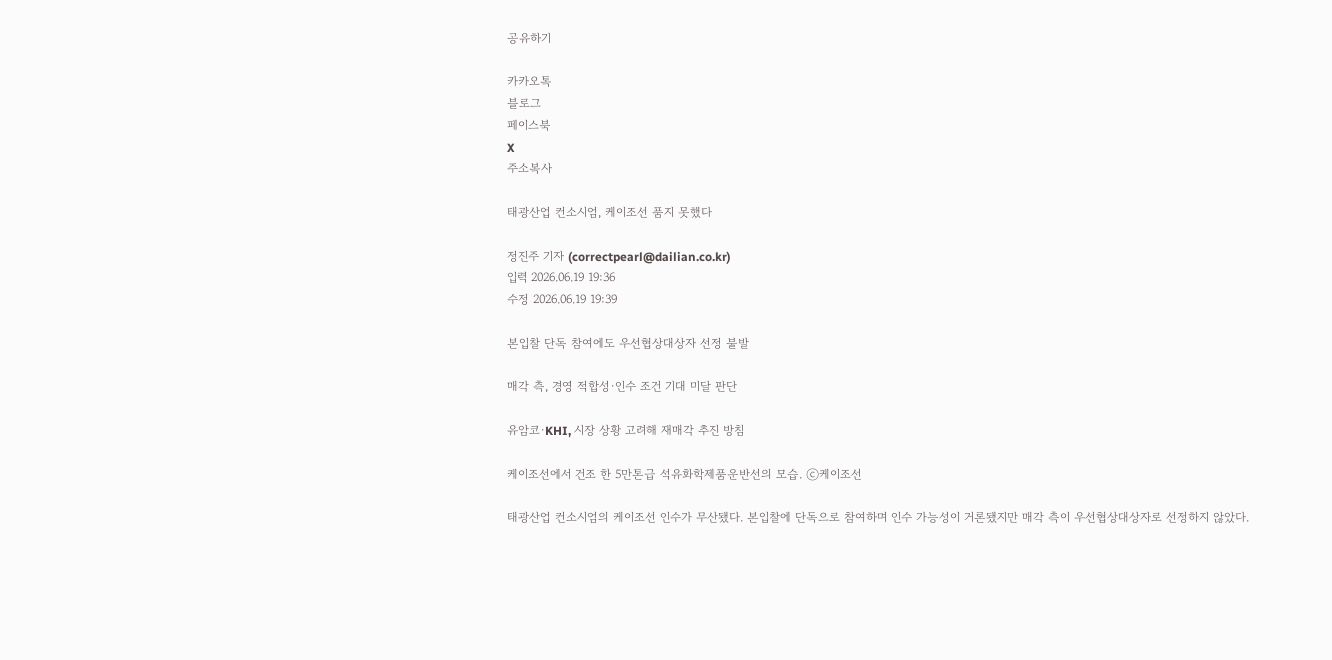공유하기

카카오톡
블로그
페이스북
X
주소복사

태광산업 컨소시엄, 케이조선 품지 못했다

정진주 기자 (correctpearl@dailian.co.kr)
입력 2026.06.19 19:36
수정 2026.06.19 19:39

본입찰 단독 참여에도 우선협상대상자 선정 불발

매각 측, 경영 적합성·인수 조건 기대 미달 판단

유암코·KHI, 시장 상황 고려해 재매각 추진 방침

케이조선에서 건조 한 5만톤급 석유화학제품운반선의 모습. ⓒ케이조선

태광산업 컨소시엄의 케이조선 인수가 무산됐다. 본입찰에 단독으로 참여하며 인수 가능성이 거론됐지만 매각 측이 우선협상대상자로 선정하지 않았다.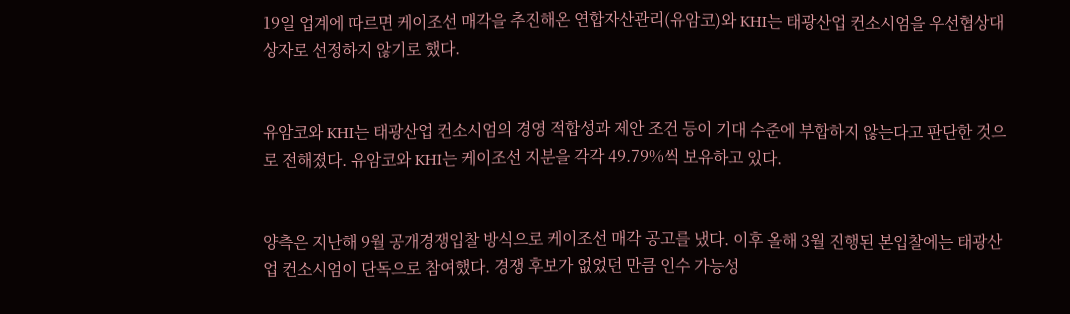19일 업계에 따르면 케이조선 매각을 추진해온 연합자산관리(유암코)와 KHI는 태광산업 컨소시엄을 우선협상대상자로 선정하지 않기로 했다.


유암코와 KHI는 태광산업 컨소시엄의 경영 적합성과 제안 조건 등이 기대 수준에 부합하지 않는다고 판단한 것으로 전해졌다. 유암코와 KHI는 케이조선 지분을 각각 49.79%씩 보유하고 있다.


양측은 지난해 9월 공개경쟁입찰 방식으로 케이조선 매각 공고를 냈다. 이후 올해 3월 진행된 본입찰에는 태광산업 컨소시엄이 단독으로 참여했다. 경쟁 후보가 없었던 만큼 인수 가능성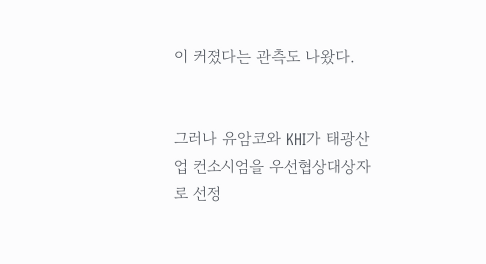이 커졌다는 관측도 나왔다.


그러나 유암코와 KHI가 태광산업 컨소시엄을 우선협상대상자로 선정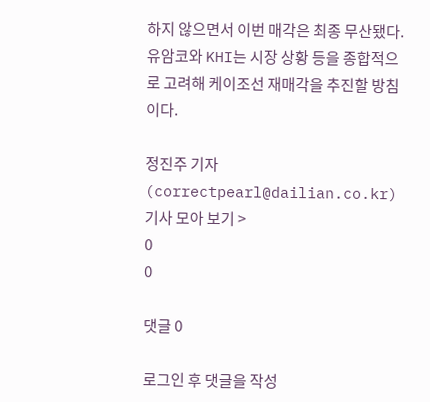하지 않으면서 이번 매각은 최종 무산됐다. 유암코와 KHI는 시장 상황 등을 종합적으로 고려해 케이조선 재매각을 추진할 방침이다.

정진주 기자 (correctpearl@dailian.co.kr)
기사 모아 보기 >
0
0

댓글 0

로그인 후 댓글을 작성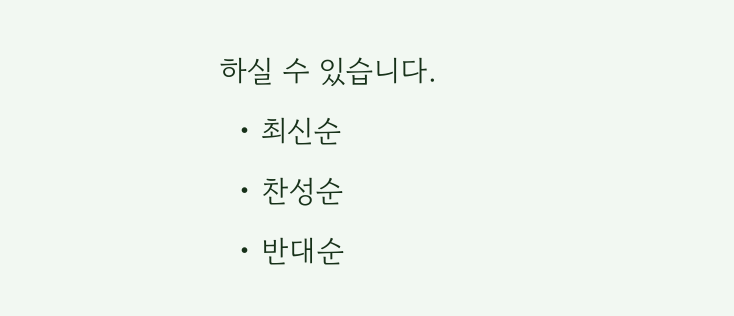하실 수 있습니다.
  • 최신순
  • 찬성순
  • 반대순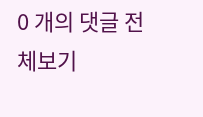0 개의 댓글 전체보기